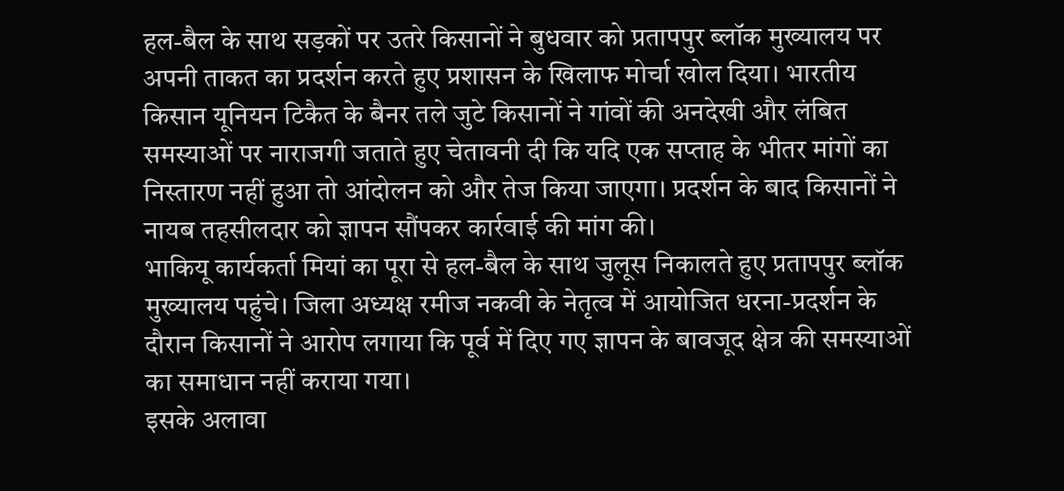हल-बैल के साथ सड़कों पर उतरे किसानों ने बुधवार को प्रतापपुर ब्लॉक मुख्यालय पर अपनी ताकत का प्रदर्शन करते हुए प्रशासन के खिलाफ मोर्चा खोल दिया। भारतीय किसान यूनियन टिकैत के बैनर तले जुटे किसानों ने गांवों की अनदेखी और लंबित समस्याओं पर नाराजगी जताते हुए चेतावनी दी कि यदि एक सप्ताह के भीतर मांगों का निस्तारण नहीं हुआ तो आंदोलन को और तेज किया जाएगा। प्रदर्शन के बाद किसानों ने नायब तहसीलदार को ज्ञापन सौंपकर कार्रवाई की मांग की।
भाकियू कार्यकर्ता मियां का पूरा से हल-बैल के साथ जुलूस निकालते हुए प्रतापपुर ब्लॉक मुख्यालय पहुंचे। जिला अध्यक्ष रमीज नकवी के नेतृत्व में आयोजित धरना-प्रदर्शन के दौरान किसानों ने आरोप लगाया कि पूर्व में दिए गए ज्ञापन के बावजूद क्षेत्र की समस्याओं का समाधान नहीं कराया गया।
इसके अलावा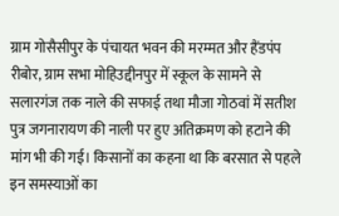ग्राम गोसैसीपुर के पंचायत भवन की मरम्मत और हैंडपंप रीबोर, ग्राम सभा मोहिउद्दीनपुर में स्कूल के सामने से सलारगंज तक नाले की सफाई तथा मौजा गोठवां में सतीश पुत्र जगनारायण की नाली पर हुए अतिक्रमण को हटाने की मांग भी की गई। किसानों का कहना था कि बरसात से पहले इन समस्याओं का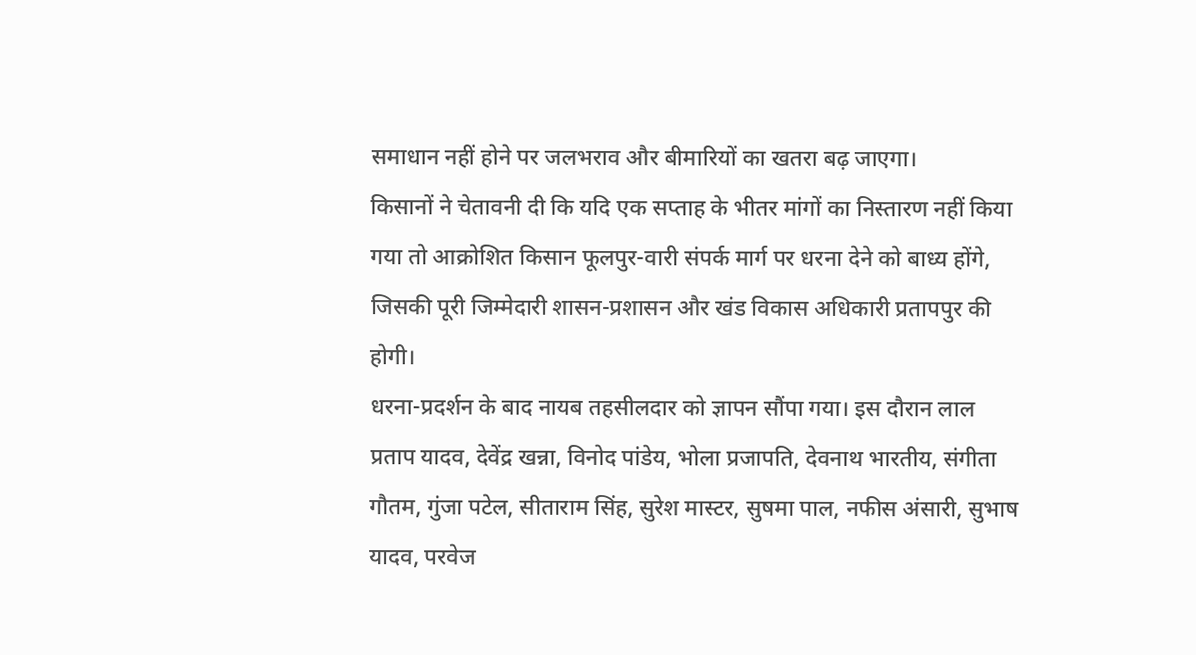समाधान नहीं होने पर जलभराव और बीमारियों का खतरा बढ़ जाएगा।
किसानों ने चेतावनी दी कि यदि एक सप्ताह के भीतर मांगों का निस्तारण नहीं किया गया तो आक्रोशित किसान फूलपुर-वारी संपर्क मार्ग पर धरना देने को बाध्य होंगे, जिसकी पूरी जिम्मेदारी शासन-प्रशासन और खंड विकास अधिकारी प्रतापपुर की होगी।
धरना-प्रदर्शन के बाद नायब तहसीलदार को ज्ञापन सौंपा गया। इस दौरान लाल प्रताप यादव, देवेंद्र खन्ना, विनोद पांडेय, भोला प्रजापति, देवनाथ भारतीय, संगीता गौतम, गुंजा पटेल, सीताराम सिंह, सुरेश मास्टर, सुषमा पाल, नफीस अंसारी, सुभाष यादव, परवेज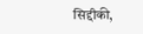सिद्दीकी,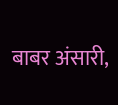बाबर अंसारी,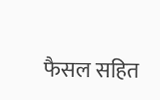फैसल सहित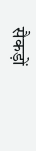सैकड़ों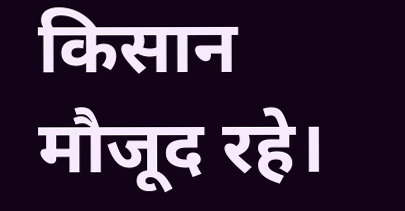किसान मौजूद रहे।